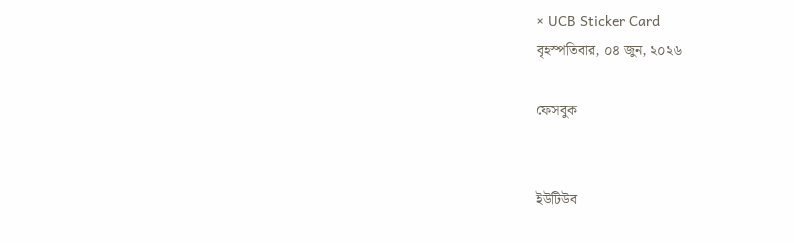× UCB Sticker Card
বৃহস্পতিবার, ০৪ জুন, ২০২৬

ফেসবুক


ইউটিউব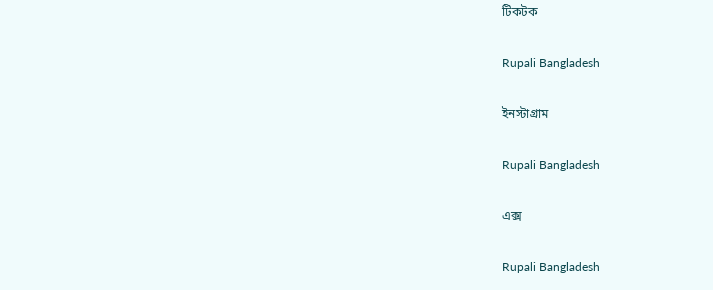টিকটক

Rupali Bangladesh

ইনস্টাগ্রাম

Rupali Bangladesh

এক্স

Rupali Bangladesh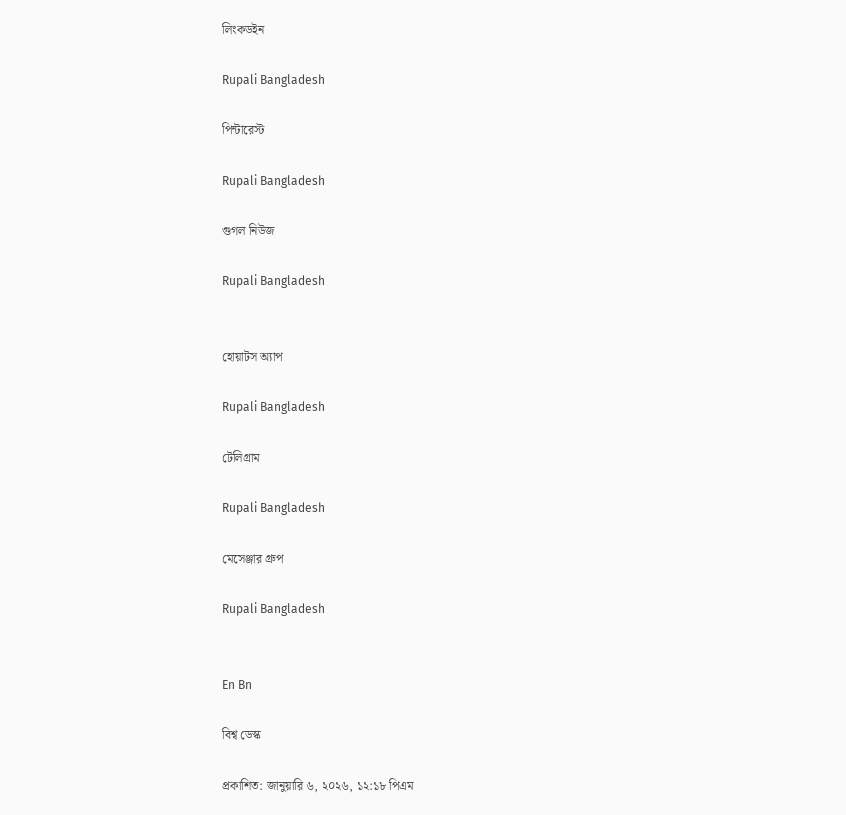লিংকডইন

Rupali Bangladesh

পিন্টারেস্ট

Rupali Bangladesh

গুগল নিউজ

Rupali Bangladesh


হোয়াটস অ্যাপ

Rupali Bangladesh

টেলিগ্রাম

Rupali Bangladesh

মেসেঞ্জার গ্রুপ

Rupali Bangladesh


En Bn

বিশ্ব ডেস্ক

প্রকাশিত: জানুয়ারি ৬, ২০২৬, ১২:১৮ পিএম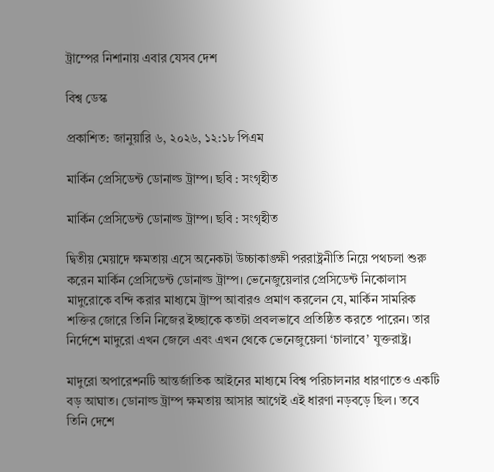ট্রাম্পের নিশানায় এবার যেসব দেশ

বিশ্ব ডেস্ক

প্রকাশিত: জানুয়ারি ৬, ২০২৬, ১২:১৮ পিএম

মার্কিন প্রেসিডেন্ট ডোনাল্ড ট্রাম্প। ছবি : সংগৃহীত

মার্কিন প্রেসিডেন্ট ডোনাল্ড ট্রাম্প। ছবি : সংগৃহীত

দ্বিতীয় মেয়াদে ক্ষমতায় এসে অনেকটা উচ্চাকাঙ্ক্ষী পররাষ্ট্রনীতি নিয়ে পথচলা শুরু করেন মার্কিন প্রেসিডেন্ট ডোনাল্ড ট্রাম্প। ভেনেজুয়েলার প্রেসিডেন্ট নিকোলাস মাদুরোকে বন্দি করার মাধ্যমে ট্রাম্প আবারও প্রমাণ করলেন যে, মার্কিন সামরিক শক্তির জোরে তিনি নিজের ইচ্ছাকে কতটা প্রবলভাবে প্রতিষ্ঠিত করতে পারেন। তার নির্দেশে মাদুরো এখন জেলে এবং এখন থেকে ভেনেজুয়েলা ‘চালাবে’ যুক্তরাষ্ট্র।

মাদুরো অপারেশনটি আন্তর্জাতিক আইনের মাধ্যমে বিশ্ব পরিচালনার ধারণাতেও একটি বড় আঘাত। ডোনাল্ড ট্রাম্প ক্ষমতায় আসার আগেই এই ধারণা নড়বড়ে ছিল। তবে তিনি দেশে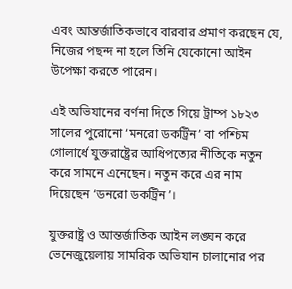এবং আন্তর্জাতিকভাবে বারবার প্রমাণ করছেন যে, নিজের পছন্দ না হলে তিনি যেকোনো আইন উপেক্ষা করতে পারেন।

এই অভিযানের বর্ণনা দিতে গিয়ে ট্রাম্প ১৮২৩ সালের পুরোনো ‘মনরো ডকট্রিন’ বা পশ্চিম গোলার্ধে যুক্তরাষ্ট্রের আধিপত্যের নীতিকে নতুন করে সামনে এনেছেন। নতুন করে এর নাম দিয়েছেন ‘ডনরো ডকট্রিন’।

যুক্তরাষ্ট্র ও আন্তর্জাতিক আইন লঙ্ঘন করে ভেনেজুয়েলায় সামরিক অভিযান চালানোর পর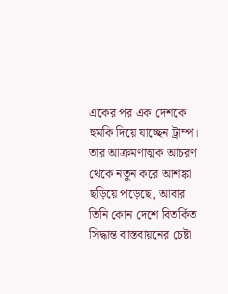একের পর এক দেশকে হুমকি দিয়ে যাচ্ছেন ট্রাম্প। তার আক্রমণাত্মক আচরণ থেকে নতুন করে আশঙ্কা ছড়িয়ে পড়েছে, আবার তিনি কোন দেশে বিতর্কিত সিদ্ধান্ত বাস্তবায়নের চেষ্টা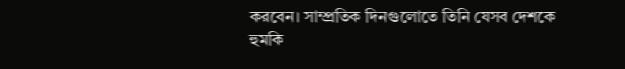করবেন। সাম্প্রতিক দিনগুলোতে তিনি যেসব দেশকে হুমকি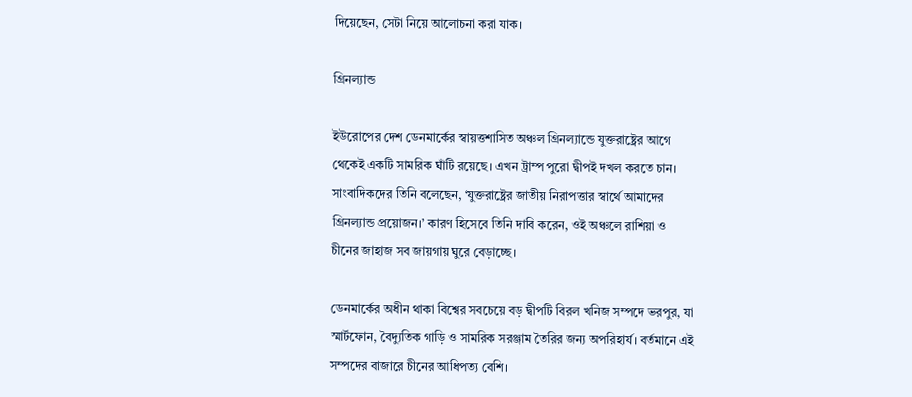দিয়েছেন, সেটা নিয়ে আলোচনা করা যাক।

গ্রিনল্যান্ড

ইউরোপের দেশ ডেনমার্কের স্বায়ত্তশাসিত অঞ্চল গ্রিনল্যান্ডে যুক্তরাষ্ট্রের আগে থেকেই একটি সামরিক ঘাঁটি রয়েছে। এখন ট্রাম্প পুরো দ্বীপই দখল করতে চান। সাংবাদিকদের তিনি বলেছেন, ‘যুক্তরাষ্ট্রের জাতীয় নিরাপত্তার স্বার্থে আমাদের গ্রিনল্যান্ড প্রয়োজন।’ কারণ হিসেবে তিনি দাবি করেন, ওই অঞ্চলে রাশিয়া ও চীনের জাহাজ সব জায়গায় ঘুরে বেড়াচ্ছে।

ডেনমার্কের অধীন থাকা বিশ্বের সবচেয়ে বড় দ্বীপটি বিরল খনিজ সম্পদে ভরপুর, যা স্মার্টফোন, বৈদ্যুতিক গাড়ি ও সামরিক সরঞ্জাম তৈরির জন্য অপরিহার্য। বর্তমানে এই সম্পদের বাজারে চীনের আধিপত্য বেশি।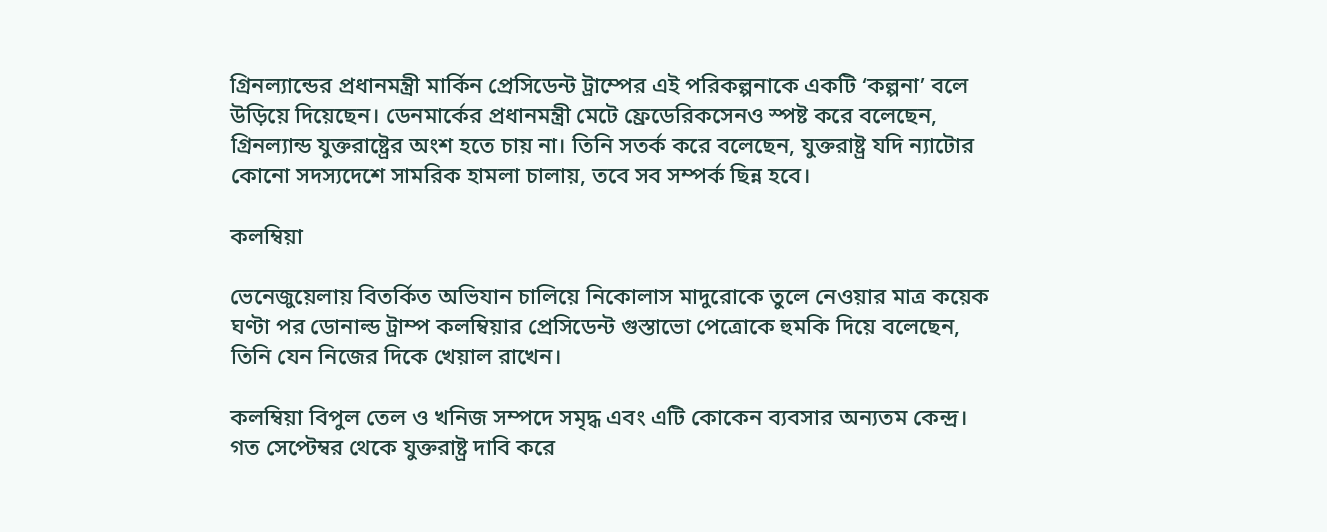গ্রিনল্যান্ডের প্রধানমন্ত্রী মার্কিন প্রেসিডেন্ট ট্রাম্পের এই পরিকল্পনাকে একটি ‘কল্পনা’ বলে উড়িয়ে দিয়েছেন। ডেনমার্কের প্রধানমন্ত্রী মেটে ফ্রেডেরিকসেনও স্পষ্ট করে বলেছেন, গ্রিনল্যান্ড যুক্তরাষ্ট্রের অংশ হতে চায় না। তিনি সতর্ক করে বলেছেন, যুক্তরাষ্ট্র যদি ন্যাটোর কোনো সদস্যদেশে সামরিক হামলা চালায়, তবে সব সম্পর্ক ছিন্ন হবে।

কলম্বিয়া

ভেনেজুয়েলায় বিতর্কিত অভিযান চালিয়ে নিকোলাস মাদুরোকে তুলে নেওয়ার মাত্র কয়েক ঘণ্টা পর ডোনাল্ড ট্রাম্প কলম্বিয়ার প্রেসিডেন্ট গুস্তাভো পেত্রোকে হুমকি দিয়ে বলেছেন, তিনি যেন নিজের দিকে খেয়াল রাখেন।

কলম্বিয়া বিপুল তেল ও খনিজ সম্পদে সমৃদ্ধ এবং এটি কোকেন ব্যবসার অন্যতম কেন্দ্র। গত সেপ্টেম্বর থেকে যুক্তরাষ্ট্র দাবি করে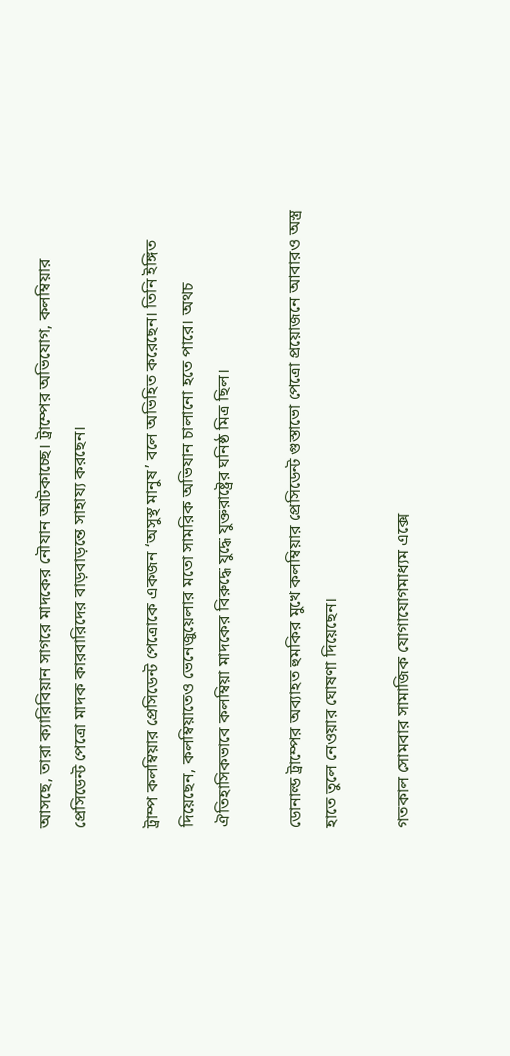আসছে, তারা ক্যারিবিয়ান সাগরে মাদকের নৌযান আটকাচ্ছে। ট্রাম্পের অভিযোগ, কলম্বিয়ার প্রেসিডেন্ট পেত্রো মাদক কারবারিদের বাড়বাড়ন্তে সাহায্য করছেন।

ট্রাম্প কলম্বিয়ার প্রেসিডেন্ট পেত্রোকে একজন ‘অসুস্থ মানুষ’ বলে অভিহিত করেছেন। তিনি ইঙ্গিত দিয়েছেন, কলম্বিয়াতেও ভেনেজুয়েলার মতো সামরিক অভিযান চালানো হতে পারে। অথচ ঐতিহাসিকভাবে কলম্বিয়া মাদকের বিরুদ্ধে যুদ্ধে যুক্তরাষ্ট্রের ঘনিষ্ঠ মিত্র ছিল।

ডোনাল্ড ট্রাম্পের অব্যাহত হুমকির মুখে কলম্বিয়ার প্রেসিডেন্ট গুস্তাভো পেত্রো প্রয়োজনে আবারও অস্ত্র হাতে তুলে নেওয়ার ঘোষণা দিয়েছেন।

গতকাল সোমবার সামাজিক যোগাযোগমাধ্যম এক্সে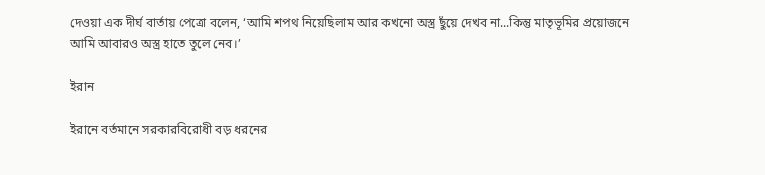দেওয়া এক দীর্ঘ বার্তায় পেত্রো বলেন, ‘আমি শপথ নিয়েছিলাম আর কখনো অস্ত্র ছুঁয়ে দেখব না...কিন্তু মাতৃভূমির প্রয়োজনে আমি আবারও অস্ত্র হাতে তুলে নেব।’

ইরান

ইরানে বর্তমানে সরকারবিরোধী বড় ধরনের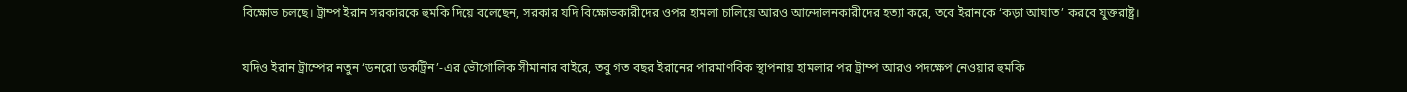বিক্ষোভ চলছে। ট্রাম্প ইরান সরকারকে হুমকি দিয়ে বলেছেন, সরকার যদি বিক্ষোভকারীদের ওপর হামলা চালিয়ে আরও আন্দোলনকারীদের হত্যা করে, তবে ইরানকে ‘কড়া আঘাত’ করবে যুক্তরাষ্ট্র।

যদিও ইরান ট্রাম্পের নতুন ‘ডনরো ডকট্রিন’-এর ভৌগোলিক সীমানার বাইরে, তবু গত বছর ইরানের পারমাণবিক স্থাপনায় হামলার পর ট্রাম্প আরও পদক্ষেপ নেওয়ার হুমকি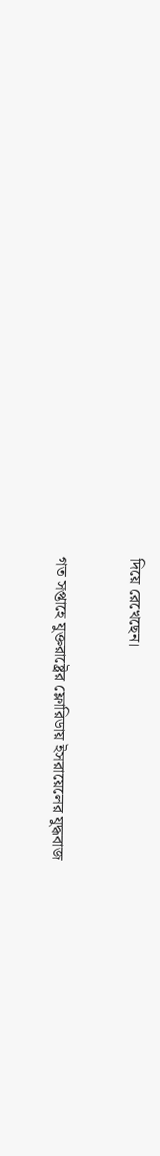দিয়ে রেখেছেন।

গত সপ্তাহে যুক্তরাষ্ট্রের ফ্লোরিডায় ইসরায়েলের যুদ্ধবাজ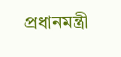প্রধানমন্ত্রী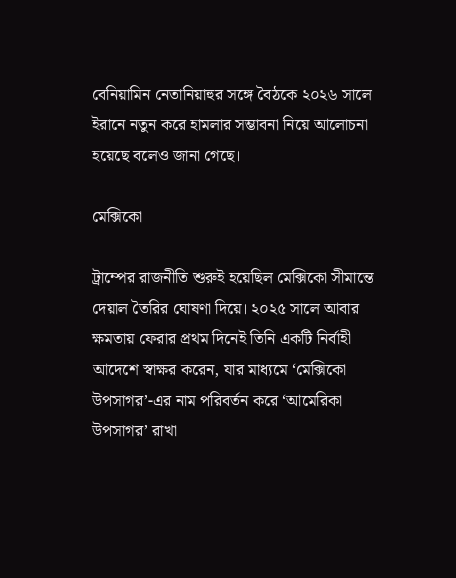বেনিয়ামিন নেতানিয়াহুর সঙ্গে বৈঠকে ২০২৬ সালে ইরানে নতুন করে হামলার সম্ভাবনা নিয়ে আলোচনা হয়েছে বলেও জানা গেছে।

মেক্সিকো

ট্রাম্পের রাজনীতি শুরুই হয়েছিল মেক্সিকো সীমান্তে দেয়াল তৈরির ঘোষণা দিয়ে। ২০২৫ সালে আবার ক্ষমতায় ফেরার প্রথম দিনেই তিনি একটি নির্বাহী আদেশে স্বাক্ষর করেন, যার মাধ্যমে ‘মেক্সিকো উপসাগর’-এর নাম পরিবর্তন করে ‘আমেরিকা উপসাগর’ রাখা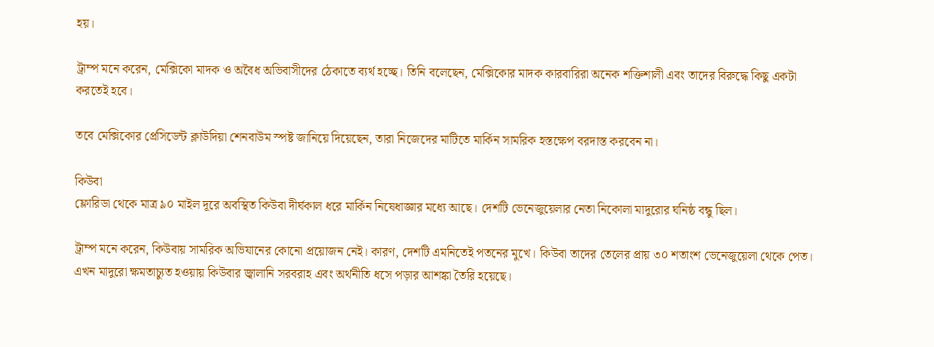হয়।

ট্রাম্প মনে করেন, মেক্সিকো মাদক ও অবৈধ অভিবাসীদের ঠেকাতে ব্যর্থ হচ্ছে। তিনি বলেছেন, মেক্সিকোর মাদক কারবারিরা অনেক শক্তিশালী এবং তাদের বিরুদ্ধে কিছু একটা করতেই হবে।

তবে মেক্সিকোর প্রেসিডেন্ট ক্লাউদিয়া শেনবাউম স্পষ্ট জানিয়ে দিয়েছেন, তারা নিজেদের মাটিতে মার্কিন সামরিক হস্তক্ষেপ বরদাস্ত করবেন না।

কিউবা
ফ্লোরিডা থেকে মাত্র ৯০ মাইল দূরে অবস্থিত কিউবা দীর্ঘকাল ধরে মার্কিন নিষেধাজ্ঞার মধ্যে আছে। দেশটি ভেনেজুয়েলার নেতা নিকোলা মাদুরোর ঘনিষ্ঠ বন্ধু ছিল।

ট্রাম্প মনে করেন, কিউবায় সামরিক অভিযানের কোনো প্রয়োজন নেই। কারণ, দেশটি এমনিতেই পতনের মুখে। কিউবা তাদের তেলের প্রায় ৩০ শতাংশ ভেনেজুয়েলা থেকে পেত। এখন মাদুরো ক্ষমতাচ্যুত হওয়ায় কিউবার জ্বালানি সরবরাহ এবং অর্থনীতি ধসে পড়ার আশঙ্কা তৈরি হয়েছে।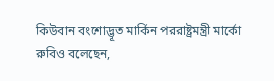কিউবান বংশোদ্ভূত মার্কিন পররাষ্ট্রমন্ত্রী মার্কো রুবিও বলেছেন,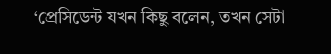‘প্রেসিডেন্ট যখন কিছু বলেন, তখন সেটা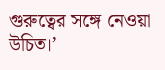গুরুত্বের সঙ্গে নেওয়া উচিত।’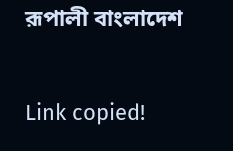রূপালী বাংলাদেশ

Link copied!